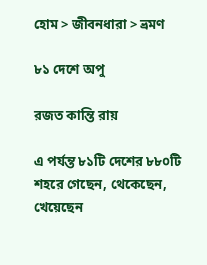হোম > জীবনধারা > ভ্রমণ

৮১ দেশে অপু

রজত কান্তি রায়

এ পর্যন্ত ৮১টি দেশের ৮৮০টি শহরে গেছেন, থেকেছেন, খেয়েছেন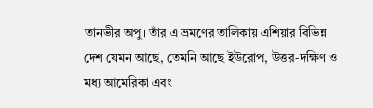তানভীর অপু। তাঁর এ ভ্রমণের তালিকায় এশিয়ার বিভিন্ন দেশ যেমন আছে, তেমনি আছে ইউরোপ, উত্তর-দক্ষিণ ও মধ্য আমেরিকা এবং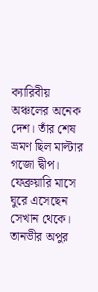ক্যারিবীয় অঞ্চলের অনেক দেশ। তাঁর শেষ ভ্রমণ ছিল মাল্টার গজো দ্বীপ। ফেব্রুয়ারি মাসে ঘুরে এসেছেন সেখান থেকে। তানভীর অপুর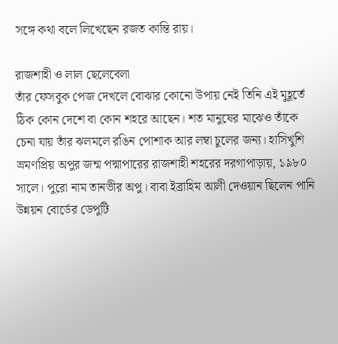সঙ্গে কথা বলে লিখেছেন রজত কান্তি রায়।

রাজশাহী ও লাল ছেলেবেলা
তাঁর ফেসবুক পেজ দেখলে বোঝার কোনো উপায় নেই তিনি এই মুহূর্তে ঠিক কোন দেশে বা কোন শহরে আছেন। শত মানুষের মাঝেও তাঁকে চেনা যায় তাঁর ঝলমলে রঙিন পোশাক আর লম্বা চুলের জন্য। হাসিখুশি ভ্রমণপ্রিয় অপুর জন্ম পদ্মাপারের রাজশাহী শহরের দরগাপাড়ায়, ১৯৮০ সালে। পুরো নাম তানভীর অপু। বাবা ইব্রাহিম আলী দেওয়ান ছিলেন পানি উন্নয়ন বোর্ডের ডেপুটি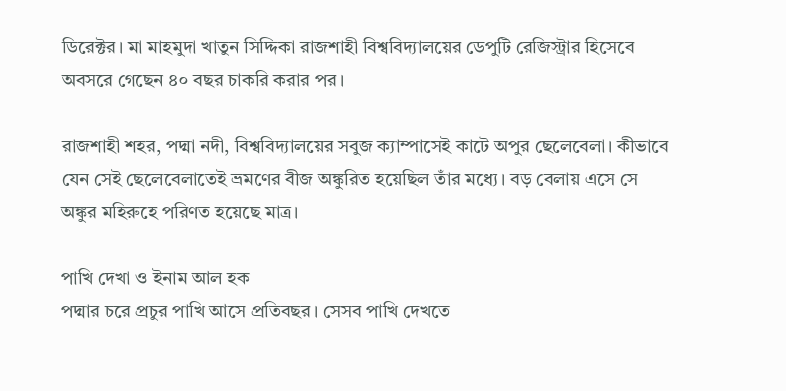ডিরেক্টর। মা মাহমুদা খাতুন সিদ্দিকা রাজশাহী বিশ্ববিদ্যালয়ের ডেপুটি রেজিস্ট্রার হিসেবে অবসরে গেছেন ৪০ বছর চাকরি করার পর।

রাজশাহী শহর, পদ্মা নদী, বিশ্ববিদ্যালয়ের সবুজ ক্যাম্পাসেই কাটে অপুর ছেলেবেলা। কীভাবে যেন সেই ছেলেবেলাতেই ভ্রমণের বীজ অঙ্কুরিত হয়েছিল তাঁর মধ্যে। বড় বেলায় এসে সে অঙ্কুর মহিরুহে পরিণত হয়েছে মাত্র।

পাখি দেখা ও ইনাম আল হক
পদ্মার চরে প্রচুর পাখি আসে প্রতিবছর। সেসব পাখি দেখতে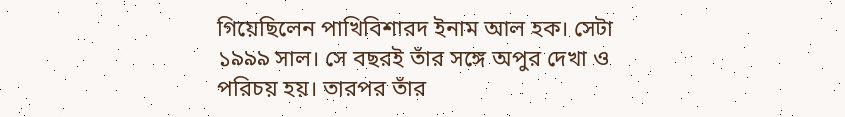গিয়েছিলেন পাখিবিশারদ ইনাম আল হক। সেটা ১৯৯৯ সাল। সে বছরই তাঁর সঙ্গে অপুর দেখা ও পরিচয় হয়। তারপর তাঁর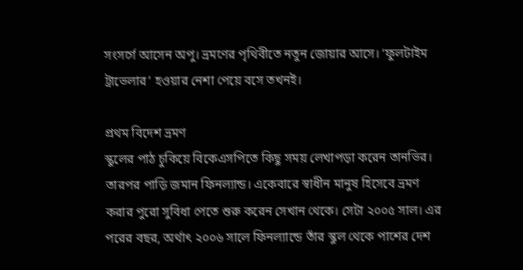সংসর্গে আসেন অপু। ভ্রমণের পৃথিবীতে নতুন জোয়ার আসে। ‘ফুলটাইম ট্রাভেলার’ হওয়ার নেশা পেয়ে বসে তখনই।

প্রথম বিদেশ ভ্রমণ
স্কুলের পাঠ চুকিয়ে বিকেএসপিতে কিছু সময় লেখাপড়া করেন তানভির। তারপর পাড়ি জমান ফিনল্যান্ড। একেবারে স্বাধীন মানুষ হিসেবে ভ্রমণ করার পুরো সুবিধা পেতে শুরু করেন সেখান থেকে। সেটা ২০০৫ সাল। এর পরের বছর, অর্থাৎ ২০০৬ সালে ফিনল্যান্ডে তাঁর স্কুল থেকে পাশের দেশ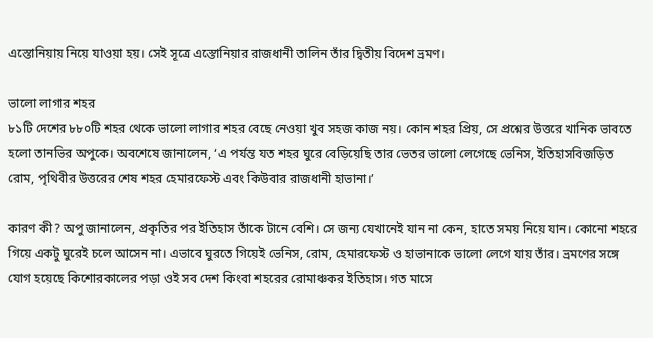এস্তোনিয়ায় নিয়ে যাওয়া হয়। সেই সূত্রে এস্তোনিয়ার রাজধানী তালিন তাঁর দ্বিতীয় বিদেশ ভ্রমণ।

ভালো লাগার শহর
৮১টি দেশের ৮৮০টি শহর থেকে ভালো লাগার শহর বেছে নেওয়া খুব সহজ কাজ নয়। কোন শহর প্রিয়, সে প্রশ্নের উত্তরে খানিক ভাবতে হলো তানভির অপুকে। অবশেষে জানালেন, ‘এ পর্যন্ত যত শহর ঘুরে বেড়িয়েছি তার ভেতর ভালো লেগেছে ভেনিস, ইতিহাসবিজড়িত রোম, পৃথিবীর উত্তরের শেষ শহর হেমারফেস্ট এবং কিউবার রাজধানী হাভানা।’

কারণ কী? অপু জানালেন, প্রকৃতির পর ইতিহাস তাঁকে টানে বেশি। সে জন্য যেখানেই যান না কেন, হাতে সময় নিয়ে যান। কোনো শহরে গিয়ে একটু ঘুরেই চলে আসেন না। এভাবে ঘুরতে গিয়েই ভেনিস, রোম, হেমারফেস্ট ও হাভানাকে ভালো লেগে যায় তাঁর। ভ্রমণের সঙ্গে যোগ হয়েছে কিশোরকালের পড়া ওই সব দেশ কিংবা শহরের রোমাঞ্চকর ইতিহাস। গত মাসে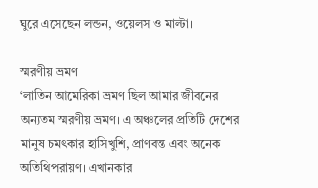ঘুরে এসেছেন লন্ডন, ওয়েলস ও মাল্টা।

স্মরণীয় ভ্রমণ
‘লাতিন আমেরিকা ভ্রমণ ছিল আমার জীবনের অন্যতম স্মরণীয় ভ্রমণ। এ অঞ্চলের প্রতিটি দেশের মানুষ চমৎকার হাসিখুশি, প্রাণবন্ত এবং অনেক অতিথিপরায়ণ। এখানকার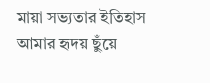মায়া সভ্যতার ইতিহাস আমার হৃদয় ছুঁয়ে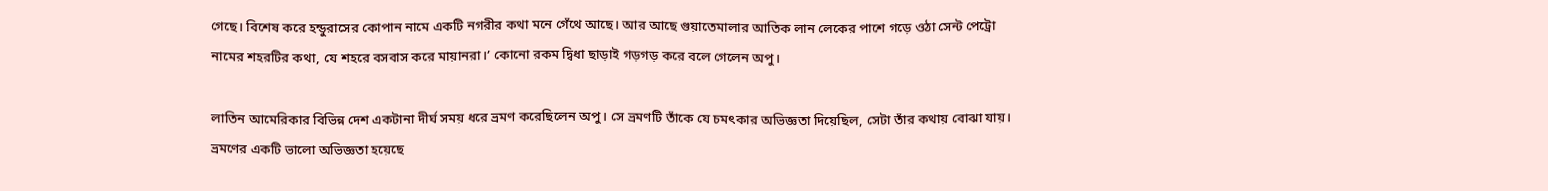গেছে। বিশেষ করে হন্ডুরাসের কোপান নামে একটি নগরীর কথা মনে গেঁথে আছে। আর আছে গুয়াতেমালার আতিক লান লেকের পাশে গড়ে ওঠা সেন্ট পেট্রো নামের শহরটির কথা, যে শহরে বসবাস করে মায়ানরা।’ কোনো রকম দ্বিধা ছাড়াই গড়গড় করে বলে গেলেন অপু।

লাতিন আমেরিকার বিভিন্ন দেশ একটানা দীর্ঘ সময় ধরে ভ্রমণ করেছিলেন অপু। সে ভ্রমণটি তাঁকে যে চমৎকার অভিজ্ঞতা দিয়েছিল, সেটা তাঁর কথায় বোঝা যায়। ভ্রমণের একটি ভালো অভিজ্ঞতা হয়েছে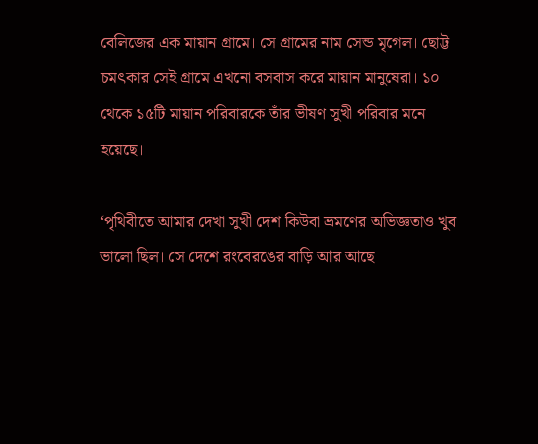বেলিজের এক মায়ান গ্রামে। সে গ্রামের নাম সেন্ড মৃগেল। ছোট্ট চমৎকার সেই গ্রামে এখনো বসবাস করে মায়ান মানুষেরা। ১০ থেকে ১৫টি মায়ান পরিবারকে তাঁর ভীষণ সুখী পরিবার মনে হয়েছে।

‘পৃথিবীতে আমার দেখা সুখী দেশ কিউবা ভ্রমণের অভিজ্ঞতাও খুব ভালো ছিল। সে দেশে রংবেরঙের বাড়ি আর আছে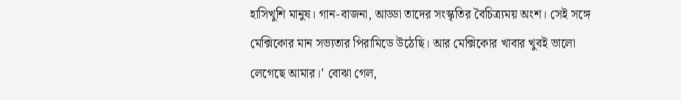হাসিখুশি মানুষ। গান-বাজনা, আড্ডা তাদের সংস্কৃতির বৈচিত্র্যময় অংশ। সেই সঙ্গে মেক্সিকোর মান সভ্যতার পিরামিডে উঠেছি। আর মেক্সিকোর খাবার খুবই ভালো লেগেছে আমার।’ বোঝা গেল,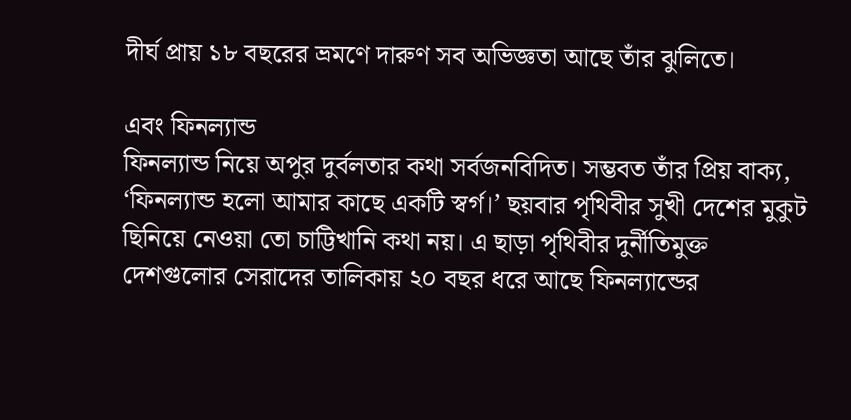দীর্ঘ প্রায় ১৮ বছরের ভ্রমণে দারুণ সব অভিজ্ঞতা আছে তাঁর ঝুলিতে।

এবং ফিনল্যান্ড
ফিনল্যান্ড নিয়ে অপুর দুর্বলতার কথা সর্বজনবিদিত। সম্ভবত তাঁর প্রিয় বাক্য, ‘ফিনল্যান্ড হলো আমার কাছে একটি স্বর্গ।’ ছয়বার পৃথিবীর সুখী দেশের মুকুট ছিনিয়ে নেওয়া তো চাট্টিখানি কথা নয়। এ ছাড়া পৃথিবীর দুর্নীতিমুক্ত দেশগুলোর সেরাদের তালিকায় ২০ বছর ধরে আছে ফিনল্যান্ডের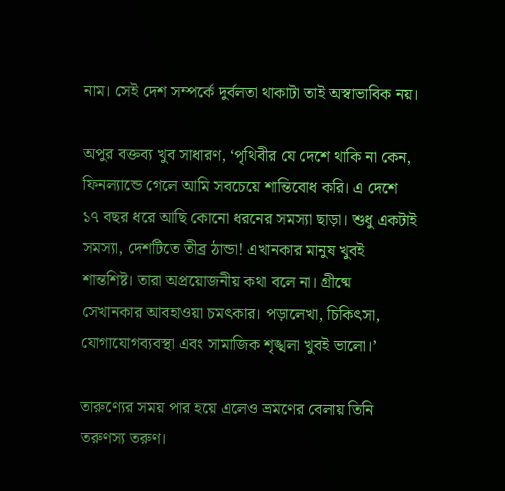নাম। সেই দেশ সম্পর্কে দুর্বলতা থাকাটা তাই অস্বাভাবিক নয়।

অপুর বক্তব্য খুব সাধারণ, ‘পৃথিবীর যে দেশে থাকি না কেন, ফিনল্যান্ডে গেলে আমি সবচেয়ে শান্তিবোধ করি। এ দেশে ১৭ বছর ধরে আছি কোনো ধরনের সমস্যা ছাড়া। শুধু একটাই সমস্যা, দেশটিতে তীব্র ঠান্ডা! এখানকার মানুষ খুবই শান্তশিষ্ট। তারা অপ্রয়োজনীয় কথা বলে না। গ্রীষ্মে সেখানকার আবহাওয়া চমৎকার। পড়ালেখা, চিকিৎসা, যোগাযোগব্যবস্থা এবং সামাজিক শৃঙ্খলা খুবই ভালো।’

তারুণ্যের সময় পার হয়ে এলেও ভ্রমণের বেলায় তিনি তরুণস্য তরুণ।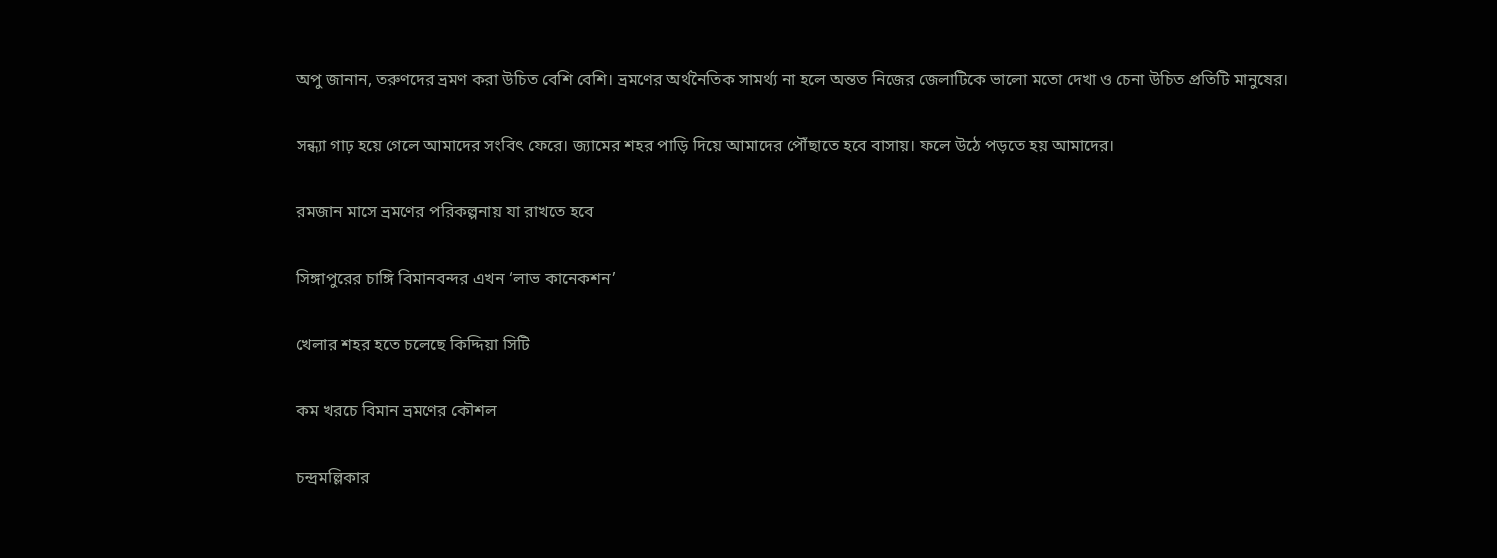অপু জানান, তরুণদের ভ্রমণ করা উচিত বেশি বেশি। ভ্রমণের অর্থনৈতিক সামর্থ্য না হলে অন্তত নিজের জেলাটিকে ভালো মতো দেখা ও চেনা উচিত প্রতিটি মানুষের।

সন্ধ্যা গাঢ় হয়ে গেলে আমাদের সংবিৎ ফেরে। জ্যামের শহর পাড়ি দিয়ে আমাদের পৌঁছাতে হবে বাসায়। ফলে উঠে পড়তে হয় আমাদের।

রমজান মাসে ভ্রমণের পরিকল্পনায় যা রাখতে হবে

সিঙ্গাপুরের চাঙ্গি বিমানবন্দর এখন ‘লাভ কানেকশন’

খেলার শহর হতে চলেছে কিদ্দিয়া সিটি

কম খরচে বিমান ভ্রমণের কৌশল

চন্দ্রমল্লিকার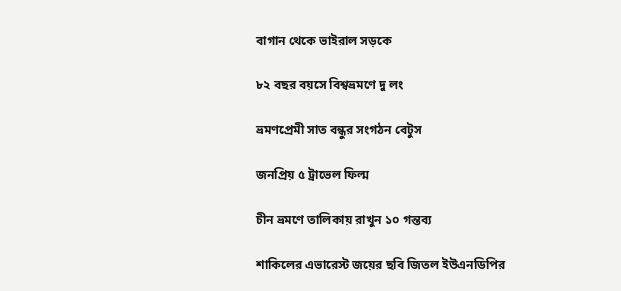বাগান থেকে ভাইরাল সড়কে

৮২ বছর বয়সে বিশ্বভ্রমণে দু লং

ভ্রমণপ্রেমী সাত বন্ধুর সংগঠন বেটুস

জনপ্রিয় ৫ ট্রাভেল ফিল্ম

চীন ভ্রমণে তালিকায় রাখুন ১০ গন্তব্য

শাকিলের এভারেস্ট জয়ের ছবি জিতল ইউএনডিপির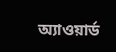অ্যাওয়ার্ড